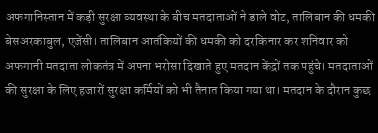अफगानिस्तान में कड़ी सुरक्षा व्यवस्था के बीच मतदाताओं ने डाले वोट, तालिबान की धमकी बेसअरकाबुल, एजेंसी। तालिबान आतंकियों की धमकी को दरकिनार कर शनिवार को अफगानी मतदाता लोकतंत्र में अपना भरोसा दिखाते हुए मतदान केंद्रों तक पहुंचे। मतदाताओं की सुरक्षा के लिए हजारों सुरक्षा कर्मियों को भी तैनात किया गया था। मतदान के दौरान कुछ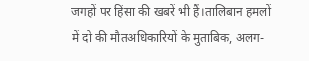जगहों पर हिंसा की खबरें भी हैं।तालिबान हमलों में दो की मौतअधिकारियों के मुताबिक, अलग-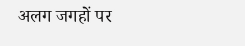अलग जगहों पर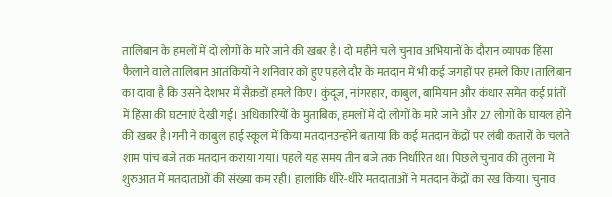तालिबान के हमलों में दो लोगों के मारे जाने की खबर है। दो महीने चले चुनाव अभियानों के दौरान व्यापक हिंसा फैलाने वाले तालिबान आतंकियों ने शनिवार को हुए पहले दौर के मतदान में भी कई जगहों पर हमले किए।तालिबान का दावा है कि उसने देशभर में सैक़डों हमले किए। कुंदूज, नांगरहार, काबुल, बामियान और कंधार समेत कई प्रांतों में हिंसा की घटनाएं देखी गई। अधिकारियों के मुताबिक, हमलों में दो लोगों के मारे जाने और 27 लोगों के घायल होने की खबर है।गनी ने काबुल हाई स्कूल में किया मतदानउन्होंने बताया कि कई मतदान केंद्रों पर लंबी कतारों के चलते शाम पांच बजे तक मतदान कराया गया। पहले यह समय तीन बजे तक निर्धारित था। पिछले चुनाव की तुलना में शुरुआत में मतदाताओं की संख्या कम रही। हालांकि धीरे-धीरे मतदाताओं ने मतदान केंद्रों का रख किया। चुनाव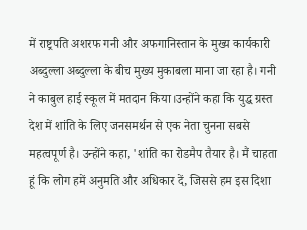में राष्ट्रपति अशरफ गनी और अफगानिस्तान के मुख्य कार्यकारी अब्दुल्ला अब्दुल्ला के बीच मुख्य मुकाबला माना जा रहा है। गनी ने काबुल हाई स्कूल में मतदान किया।उन्होंने कहा कि युद्ध ग्रस्त देश में शांति के लिए जनसमर्थन से एक नेता चुनना सबसे महत्वपूर्ण है। उन्होंने कहा, 'शांति का रोडमैप तैयार है। मैं चाहता हूं कि लोग हमें अनुमति और अधिकार दें, जिससे हम इस दिशा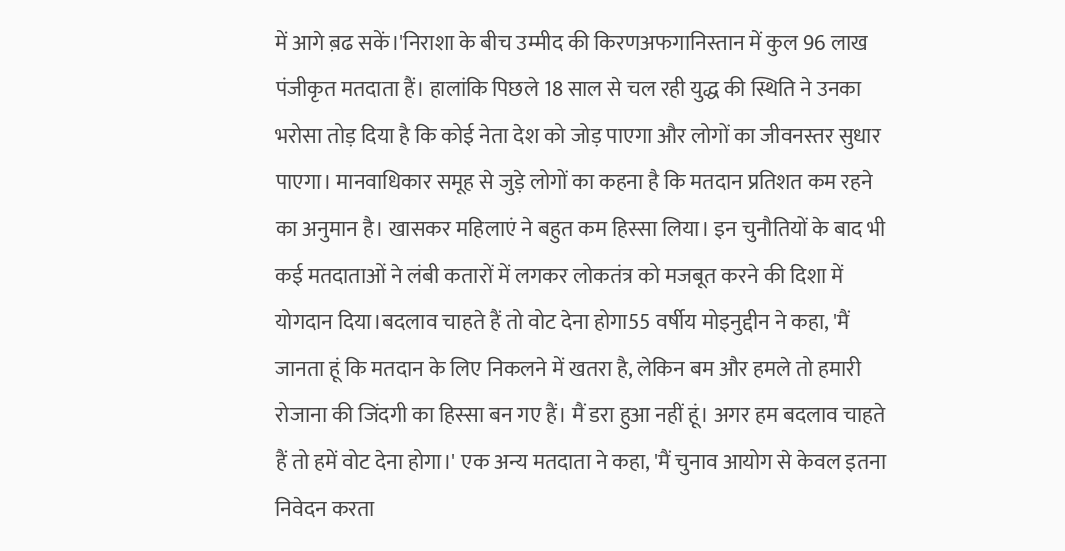में आगे ब़ढ सकें।'निराशा के बीच उम्मीद की किरणअफगानिस्तान में कुल 96 लाख पंजीकृत मतदाता हैं। हालांकि पिछले 18 साल से चल रही युद्ध की स्थिति ने उनका भरोसा तोड़ दिया है कि कोई नेता देश को जोड़ पाएगा और लोगों का जीवनस्तर सुधार पाएगा। मानवाधिकार समूह से जुड़े लोगों का कहना है कि मतदान प्रतिशत कम रहने का अनुमान है। खासकर महिलाएं ने बहुत कम हिस्सा लिया। इन चुनौतियों के बाद भी कई मतदाताओं ने लंबी कतारों में लगकर लोकतंत्र को मजबूत करने की दिशा में योगदान दिया।बदलाव चाहते हैं तो वोट देना होगा55 वर्षीय मोइनुद्दीन ने कहा, 'मैं जानता हूं कि मतदान के लिए निकलने में खतरा है, लेकिन बम और हमले तो हमारी रोजाना की जिंदगी का हिस्सा बन गए हैं। मैं डरा हुआ नहीं हूं। अगर हम बदलाव चाहते हैं तो हमें वोट देना होगा।' एक अन्य मतदाता ने कहा, 'मैं चुनाव आयोग से केवल इतना निवेदन करता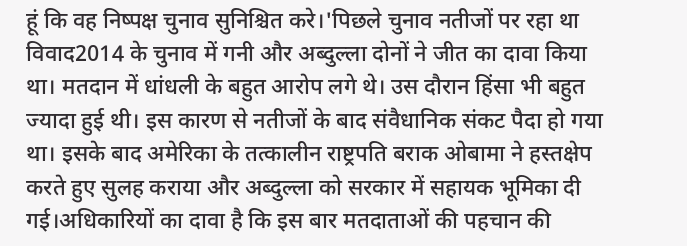हूं कि वह निष्पक्ष चुनाव सुनिश्चित करे।'पिछले चुनाव नतीजों पर रहा था विवाद2014 के चुनाव में गनी और अब्दुल्ला दोनों ने जीत का दावा किया था। मतदान में धांधली के बहुत आरोप लगे थे। उस दौरान हिंसा भी बहुत ज्यादा हुई थी। इस कारण से नतीजों के बाद संवैधानिक संकट पैदा हो गया था। इसके बाद अमेरिका के तत्कालीन राष्ट्रपति बराक ओबामा ने हस्तक्षेप करते हुए सुलह कराया और अब्दुल्ला को सरकार में सहायक भूमिका दी गई।अधिकारियों का दावा है कि इस बार मतदाताओं की पहचान की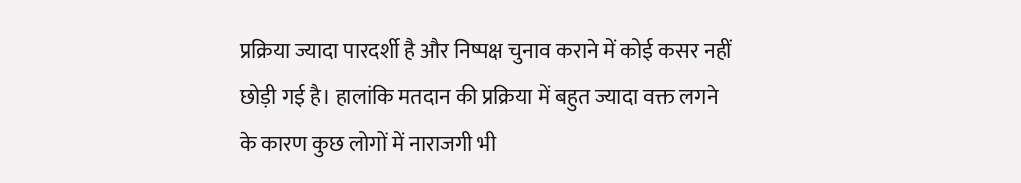प्रक्रिया ज्यादा पारदर्शी है और निष्पक्ष चुनाव कराने में कोई कसर नहीं छोड़ी गई है। हालांकि मतदान की प्रक्रिया में बहुत ज्यादा वक्त लगने के कारण कुछ लोगों में नाराजगी भी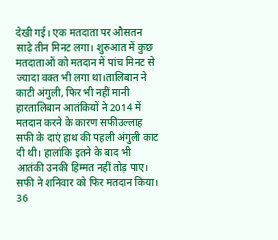देखी गई। एक मतदाता पर औसतन साढ़े तीन मिनट लगा। शुरुआत में कुछ मतदाताओं को मतदान में पांच मिनट से ज्यादा वक्त भी लगा था।तालिबान ने काटी अंगुली, फिर भी नहीं मानी हारतालिबान आतंकियों ने 2014 में मतदान करने के कारण सफीउल्लाह सफी के दाएं हाथ की पहली अंगुली काट दी थी। हालांकि इतने के बाद भी आतंकी उनकी हिम्मत नहीं तोड़ पाए। सफी ने शनिवार को फिर मतदान किया। 36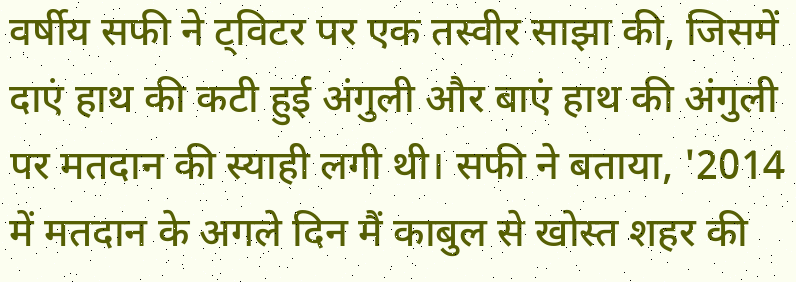वर्षीय सफी ने ट्विटर पर एक तस्वीर साझा की, जिसमें दाएं हाथ की कटी हुई अंगुली और बाएं हाथ की अंगुली पर मतदान की स्याही लगी थी। सफी ने बताया, '2014 में मतदान के अगले दिन मैं काबुल से खोस्त शहर की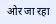ओर जा रहा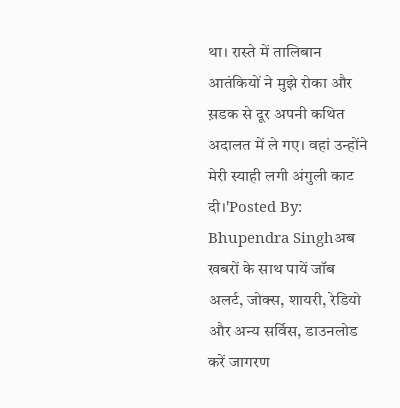था। रास्ते में तालिबान आतंकियों ने मुझे रोका और स़डक से दूर अपनी कथित अदालत में ले गए। वहां उन्होंने मेरी स्याही लगी अंगुली काट दी।'Posted By: Bhupendra Singhअब खबरों के साथ पायें जॉब अलर्ट, जोक्स, शायरी, रेडियो और अन्य सर्विस, डाउनलोड करें जागरण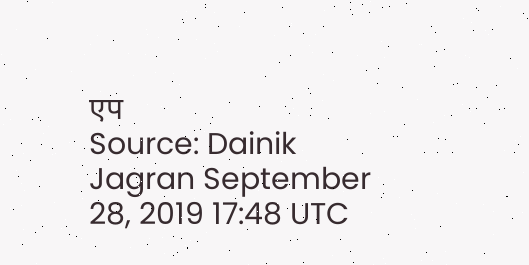एप
Source: Dainik Jagran September 28, 2019 17:48 UTC